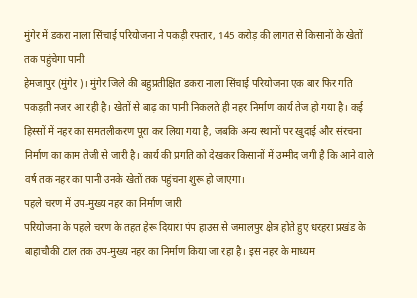मुंगेर में डकरा नाला सिंचाई परियोजना ने पकड़ी रफ्तार, 145 करोड़ की लागत से किसानों के खेतों तक पहुंचेगा पानी
हेमजापुर (मुंगेर)। मुंगेर जिले की बहुप्रतीक्षित डकरा नाला सिंचाई परियोजना एक बार फिर गति पकड़ती नजर आ रही है। खेतों से बाढ़ का पानी निकलते ही नहर निर्माण कार्य तेज हो गया है। कई हिस्सों में नहर का समतलीकरण पूरा कर लिया गया है, जबकि अन्य स्थानों पर खुदाई और संरचना निर्माण का काम तेजी से जारी है। कार्य की प्रगति को देखकर किसानों में उम्मीद जगी है कि आने वाले वर्ष तक नहर का पानी उनके खेतों तक पहुंचना शुरू हो जाएगा।
पहले चरण में उप-मुख्य नहर का निर्माण जारी
परियोजना के पहले चरण के तहत हेरू दियारा पंप हाउस से जमालपुर क्षेत्र होते हुए धरहरा प्रखंड के बाहाचौकी टाल तक उप-मुख्य नहर का निर्माण किया जा रहा है। इस नहर के माध्यम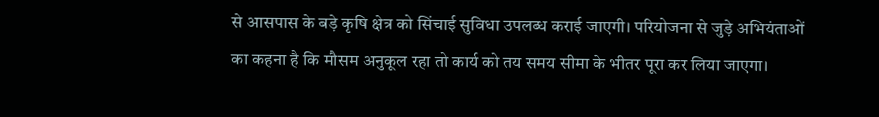से आसपास के बड़े कृषि क्षेत्र को सिंचाई सुविधा उपलब्ध कराई जाएगी। परियोजना से जुड़े अभियंताओं का कहना है कि मौसम अनुकूल रहा तो कार्य को तय समय सीमा के भीतर पूरा कर लिया जाएगा।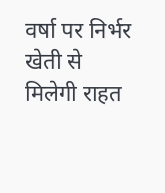वर्षा पर निर्भर खेती से मिलेगी राहत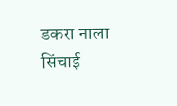डकरा नाला सिंचाई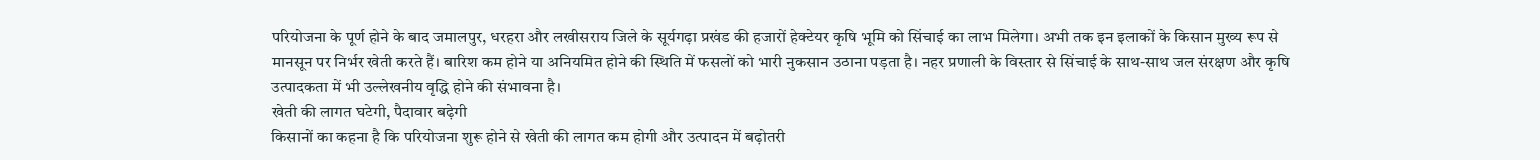परियोजना के पूर्ण होने के बाद जमालपुर, धरहरा और लखीसराय जिले के सूर्यगढ़ा प्रखंड की हजारों हेक्टेयर कृषि भूमि को सिंचाई का लाभ मिलेगा। अभी तक इन इलाकों के किसान मुख्य रूप से मानसून पर निर्भर खेती करते हैं। बारिश कम होने या अनियमित होने की स्थिति में फसलों को भारी नुकसान उठाना पड़ता है। नहर प्रणाली के विस्तार से सिंचाई के साथ-साथ जल संरक्षण और कृषि उत्पादकता में भी उल्लेखनीय वृद्धि होने की संभावना है।
खेती की लागत घटेगी, पैदावार बढ़ेगी
किसानों का कहना है कि परियोजना शुरू होने से खेती की लागत कम होगी और उत्पादन में बढ़ोतरी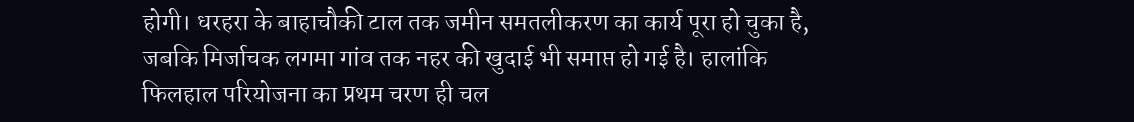होगी। धरहरा के बाहाचौकी टाल तक जमीन समतलीकरण का कार्य पूरा हो चुका है, जबकि मिर्जाचक लगमा गांव तक नहर की खुदाई भी समाप्त हो गई है। हालांकि फिलहाल परियोजना का प्रथम चरण ही चल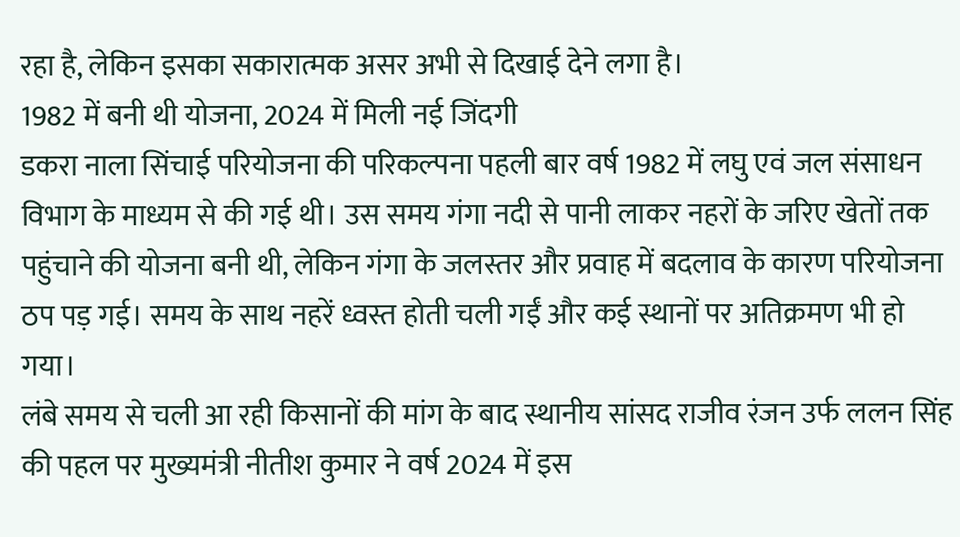रहा है, लेकिन इसका सकारात्मक असर अभी से दिखाई देने लगा है।
1982 में बनी थी योजना, 2024 में मिली नई जिंदगी
डकरा नाला सिंचाई परियोजना की परिकल्पना पहली बार वर्ष 1982 में लघु एवं जल संसाधन विभाग के माध्यम से की गई थी। उस समय गंगा नदी से पानी लाकर नहरों के जरिए खेतों तक पहुंचाने की योजना बनी थी, लेकिन गंगा के जलस्तर और प्रवाह में बदलाव के कारण परियोजना ठप पड़ गई। समय के साथ नहरें ध्वस्त होती चली गईं और कई स्थानों पर अतिक्रमण भी हो गया।
लंबे समय से चली आ रही किसानों की मांग के बाद स्थानीय सांसद राजीव रंजन उर्फ ललन सिंह की पहल पर मुख्यमंत्री नीतीश कुमार ने वर्ष 2024 में इस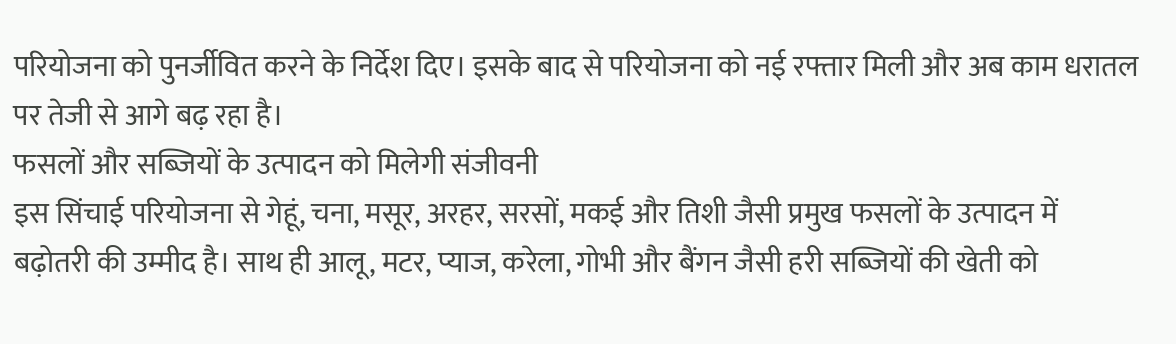परियोजना को पुनर्जीवित करने के निर्देश दिए। इसके बाद से परियोजना को नई रफ्तार मिली और अब काम धरातल पर तेजी से आगे बढ़ रहा है।
फसलों और सब्जियों के उत्पादन को मिलेगी संजीवनी
इस सिंचाई परियोजना से गेहूं, चना, मसूर, अरहर, सरसों, मकई और तिशी जैसी प्रमुख फसलों के उत्पादन में बढ़ोतरी की उम्मीद है। साथ ही आलू, मटर, प्याज, करेला, गोभी और बैंगन जैसी हरी सब्जियों की खेती को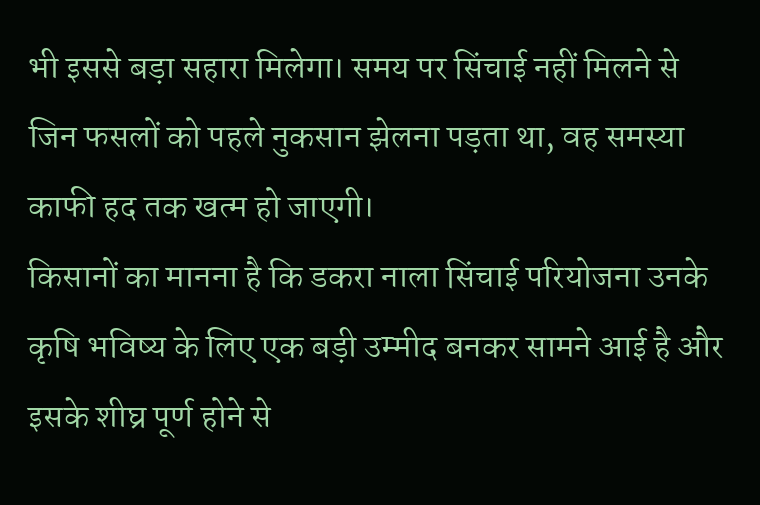भी इससे बड़ा सहारा मिलेगा। समय पर सिंचाई नहीं मिलने से जिन फसलों को पहले नुकसान झेलना पड़ता था, वह समस्या काफी हद तक खत्म हो जाएगी।
किसानों का मानना है कि डकरा नाला सिंचाई परियोजना उनके कृषि भविष्य के लिए एक बड़ी उम्मीद बनकर सामने आई है और इसके शीघ्र पूर्ण होने से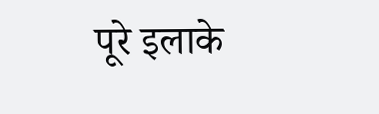पूरे इलाके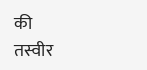की तस्वीर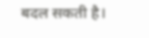बदल सकती है।